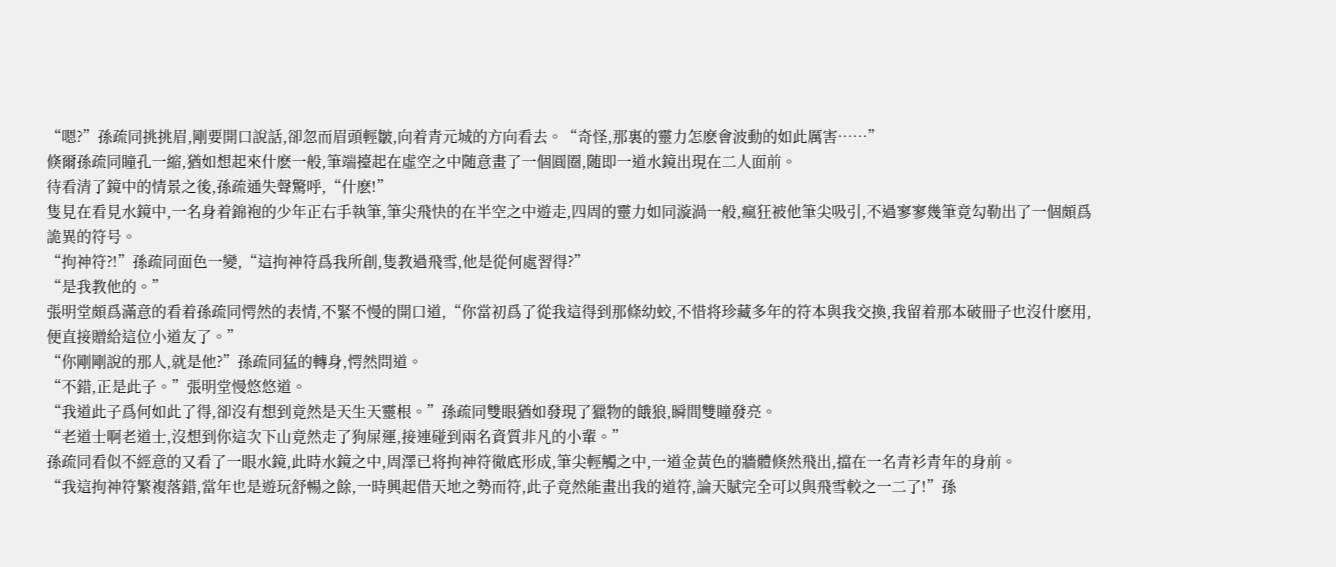“嗯?”孫疏同挑挑眉,剛要開口說話,卻忽而眉頭輕皺,向着青元城的方向看去。“奇怪,那裏的靈力怎麽會波動的如此厲害……”
倏爾孫疏同瞳孔一縮,猶如想起來什麽一般,筆端擡起在虛空之中随意畫了一個圓圈,随即一道水鏡出現在二人面前。
待看清了鏡中的情景之後,孫疏通失聲驚呼,“什麽!”
隻見在看見水鏡中,一名身着錦袍的少年正右手執筆,筆尖飛快的在半空之中遊走,四周的靈力如同漩渦一般,瘋狂被他筆尖吸引,不過寥寥幾筆竟勾勒出了一個頗爲詭異的符号。
“拘神符?!”孫疏同面色一變,“這拘神符爲我所創,隻教過飛雪,他是從何處習得?”
“是我教他的。”
張明堂頗爲滿意的看着孫疏同愕然的表情,不緊不慢的開口道,“你當初爲了從我這得到那條幼蛟,不惜将珍藏多年的符本與我交換,我留着那本破冊子也沒什麽用,便直接贈給這位小道友了。”
“你剛剛說的那人,就是他?”孫疏同猛的轉身,愕然問道。
“不錯,正是此子。”張明堂慢悠悠道。
“我道此子爲何如此了得,卻沒有想到竟然是天生天靈根。”孫疏同雙眼猶如發現了獵物的餓狼,瞬間雙瞳發亮。
“老道士啊老道士,沒想到你這次下山竟然走了狗屎運,接連碰到兩名資質非凡的小輩。”
孫疏同看似不經意的又看了一眼水鏡,此時水鏡之中,周澤已将拘神符徹底形成,筆尖輕觸之中,一道金黃色的牆體倏然飛出,擋在一名青衫青年的身前。
“我這拘神符繁複落錯,當年也是遊玩舒暢之餘,一時興起借天地之勢而符,此子竟然能畫出我的道符,論天賦完全可以與飛雪較之一二了!”孫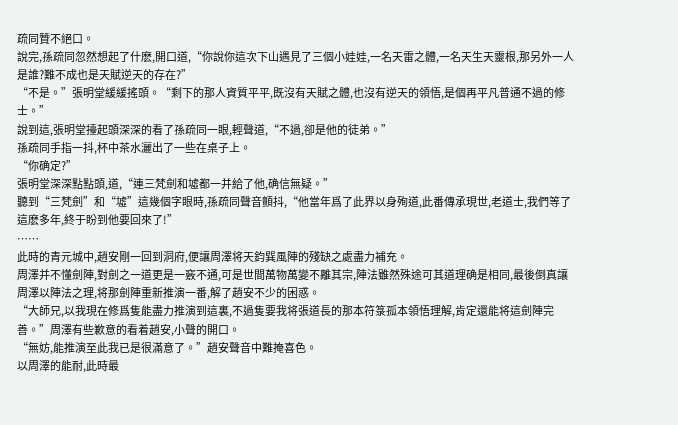疏同贊不絕口。
說完,孫疏同忽然想起了什麽,開口道,“你說你這次下山遇見了三個小娃娃,一名天雷之體,一名天生天靈根,那另外一人是誰?難不成也是天賦逆天的存在?”
“不是。”張明堂緩緩搖頭。“剩下的那人資質平平,既沒有天賦之體,也沒有逆天的領悟,是個再平凡普通不過的修士。”
說到這,張明堂擡起頭深深的看了孫疏同一眼,輕聲道,“不過,卻是他的徒弟。”
孫疏同手指一抖,杯中茶水灑出了一些在桌子上。
“你确定?”
張明堂深深點點頭,道,“連三梵劍和墟都一并給了他,确信無疑。”
聽到“三梵劍”和“墟”這幾個字眼時,孫疏同聲音顫抖,“他當年爲了此界以身殉道,此番傳承現世,老道士,我們等了這麽多年,終于盼到他要回來了!”
……
此時的青元城中,趙安剛一回到洞府,便讓周澤将天鈞巽風陣的殘缺之處盡力補充。
周澤并不懂劍陣,對劍之一道更是一竅不通,可是世間萬物萬變不離其宗,陣法雖然殊途可其道理确是相同,最後倒真讓周澤以陣法之理,将那劍陣重新推演一番,解了趙安不少的困惑。
“大師兄,以我現在修爲隻能盡力推演到這裏,不過隻要我将張道長的那本符箓孤本領悟理解,肯定還能将這劍陣完善。”周澤有些歉意的看着趙安,小聲的開口。
“無妨,能推演至此我已是很滿意了。”趙安聲音中難掩喜色。
以周澤的能耐,此時最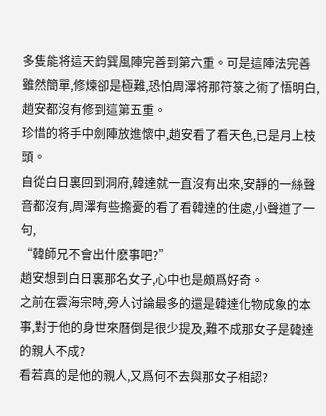多隻能将這天鈞巽風陣完善到第六重。可是這陣法完善雖然簡單,修煉卻是極難,恐怕周澤将那符箓之術了悟明白,趙安都沒有修到這第五重。
珍惜的将手中劍陣放進懷中,趙安看了看天色,已是月上枝頭。
自從白日裏回到洞府,韓達就一直沒有出來,安靜的一絲聲音都沒有,周澤有些擔憂的看了看韓達的住處,小聲道了一句,
“韓師兄不會出什麽事吧?”
趙安想到白日裏那名女子,心中也是頗爲好奇。
之前在雲海宗時,旁人讨論最多的還是韓達化物成象的本事,對于他的身世來曆倒是很少提及,難不成那女子是韓達的親人不成?
看若真的是他的親人,又爲何不去與那女子相認?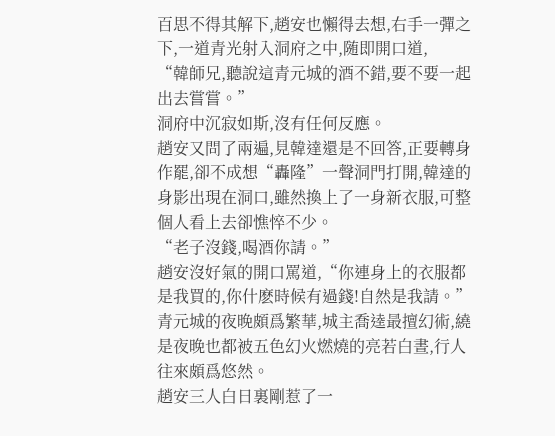百思不得其解下,趙安也懶得去想,右手一彈之下,一道青光射入洞府之中,随即開口道,
“韓師兄,聽說這青元城的酒不錯,要不要一起出去嘗嘗。”
洞府中沉寂如斯,沒有任何反應。
趙安又問了兩遍,見韓達還是不回答,正要轉身作罷,卻不成想“轟隆”一聲洞門打開,韓達的身影出現在洞口,雖然換上了一身新衣服,可整個人看上去卻憔悴不少。
“老子沒錢,喝酒你請。”
趙安沒好氣的開口罵道,“你連身上的衣服都是我買的,你什麽時候有過錢!自然是我請。”
青元城的夜晚頗爲繁華,城主喬逵最擅幻術,繞是夜晚也都被五色幻火燃燒的亮若白晝,行人往來頗爲悠然。
趙安三人白日裏剛惹了一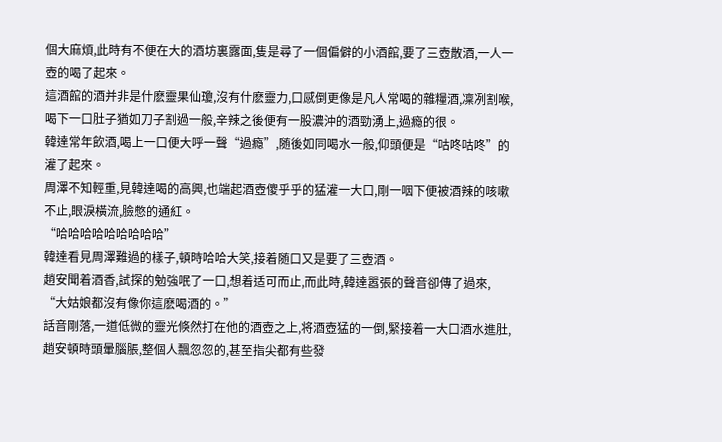個大麻煩,此時有不便在大的酒坊裏露面,隻是尋了一個偏僻的小酒館,要了三壺散酒,一人一壺的喝了起來。
這酒館的酒并非是什麽靈果仙瓊,沒有什麽靈力,口感倒更像是凡人常喝的雜糧酒,凜冽割喉,喝下一口肚子猶如刀子割過一般,辛辣之後便有一股濃沖的酒勁湧上,過瘾的很。
韓達常年飲酒,喝上一口便大呼一聲“過瘾”,随後如同喝水一般,仰頭便是“咕咚咕咚”的灌了起來。
周澤不知輕重,見韓達喝的高興,也端起酒壺傻乎乎的猛灌一大口,剛一咽下便被酒辣的咳嗽不止,眼淚橫流,臉憋的通紅。
“哈哈哈哈哈哈哈哈哈”
韓達看見周澤難過的樣子,頓時哈哈大笑,接着随口又是要了三壺酒。
趙安聞着酒香,試探的勉強呡了一口,想着适可而止,而此時,韓達嚣張的聲音卻傳了過來,
“大姑娘都沒有像你這麽喝酒的。”
話音剛落,一道低微的靈光倏然打在他的酒壺之上,将酒壺猛的一倒,緊接着一大口酒水進肚,趙安頓時頭暈腦脹,整個人飄忽忽的,甚至指尖都有些發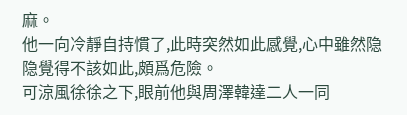麻。
他一向冷靜自持慣了,此時突然如此感覺,心中雖然隐隐覺得不該如此,頗爲危險。
可涼風徐徐之下,眼前他與周澤韓達二人一同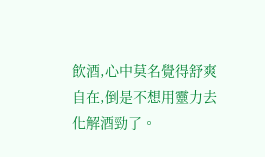飲酒,心中莫名覺得舒爽自在,倒是不想用靈力去化解酒勁了。